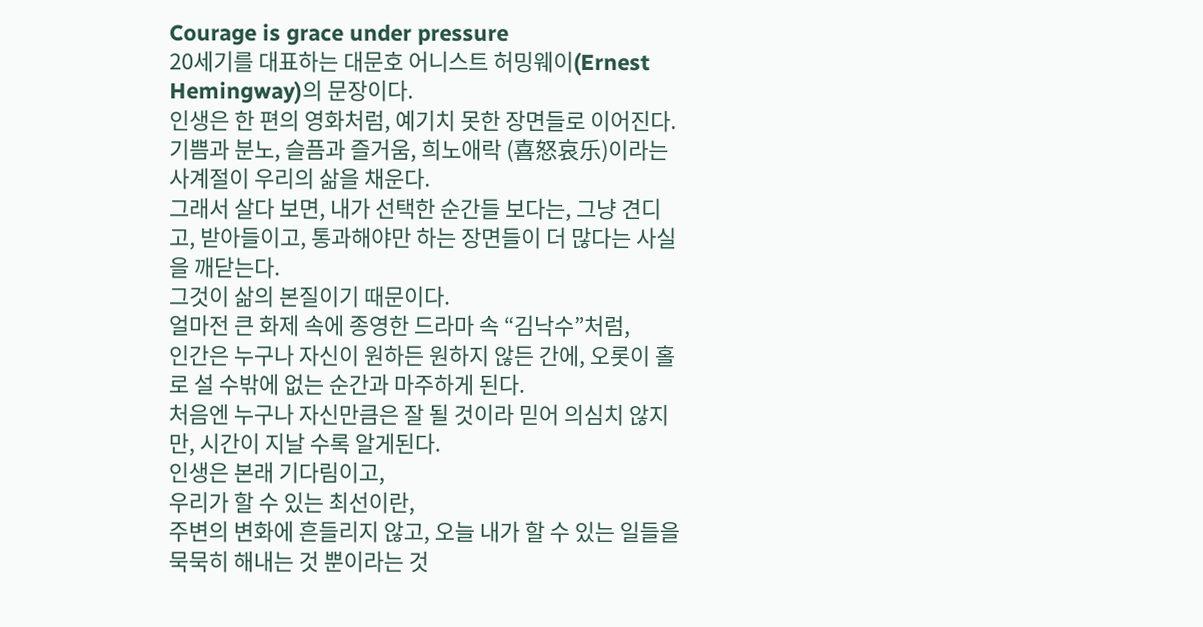Courage is grace under pressure
20세기를 대표하는 대문호 어니스트 허밍웨이(Ernest Hemingway)의 문장이다.
인생은 한 편의 영화처럼, 예기치 못한 장면들로 이어진다.
기쁨과 분노, 슬픔과 즐거움, 희노애락 (喜怒哀乐)이라는 사계절이 우리의 삶을 채운다.
그래서 살다 보면, 내가 선택한 순간들 보다는, 그냥 견디고, 받아들이고, 통과해야만 하는 장면들이 더 많다는 사실을 깨닫는다.
그것이 삶의 본질이기 때문이다.
얼마전 큰 화제 속에 종영한 드라마 속 “김낙수”처럼,
인간은 누구나 자신이 원하든 원하지 않든 간에, 오롯이 홀로 설 수밖에 없는 순간과 마주하게 된다.
처음엔 누구나 자신만큼은 잘 될 것이라 믿어 의심치 않지만, 시간이 지날 수록 알게된다.
인생은 본래 기다림이고,
우리가 할 수 있는 최선이란,
주변의 변화에 흔들리지 않고, 오늘 내가 할 수 있는 일들을 묵묵히 해내는 것 뿐이라는 것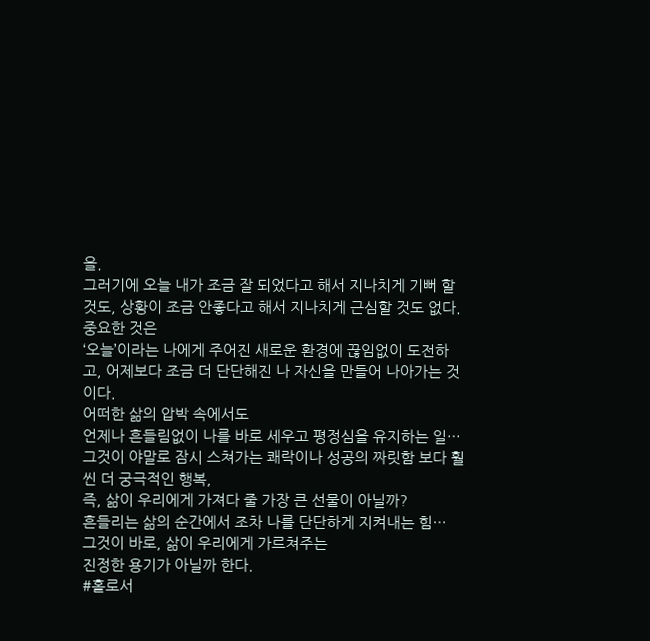을.
그러기에 오늘 내가 조금 잘 되었다고 해서 지나치게 기뻐 할 것도, 상황이 조금 안좋다고 해서 지나치게 근심할 것도 없다.
중요한 것은
‘오늘’이라는 나에게 주어진 새로운 환경에 끊임없이 도전하고, 어제보다 조금 더 단단해진 나 자신을 만들어 나아가는 것이다.
어떠한 삶의 압박 속에서도
언제나 흔들림없이 나를 바로 세우고 평정심을 유지하는 일…
그것이 야말로 잠시 스쳐가는 쾌락이나 성공의 짜릿함 보다 훨씬 더 궁극적인 행복,
즉, 삶이 우리에게 가져다 줄 가장 큰 선물이 아닐까?
흔들리는 삶의 순간에서 조차 나를 단단하게 지켜내는 힘…
그것이 바로, 삶이 우리에게 가르쳐주는
진정한 용기가 아닐까 한다.
#홀로서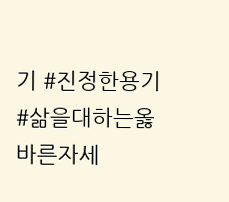기 #진정한용기 #삶을대하는옳바른자세